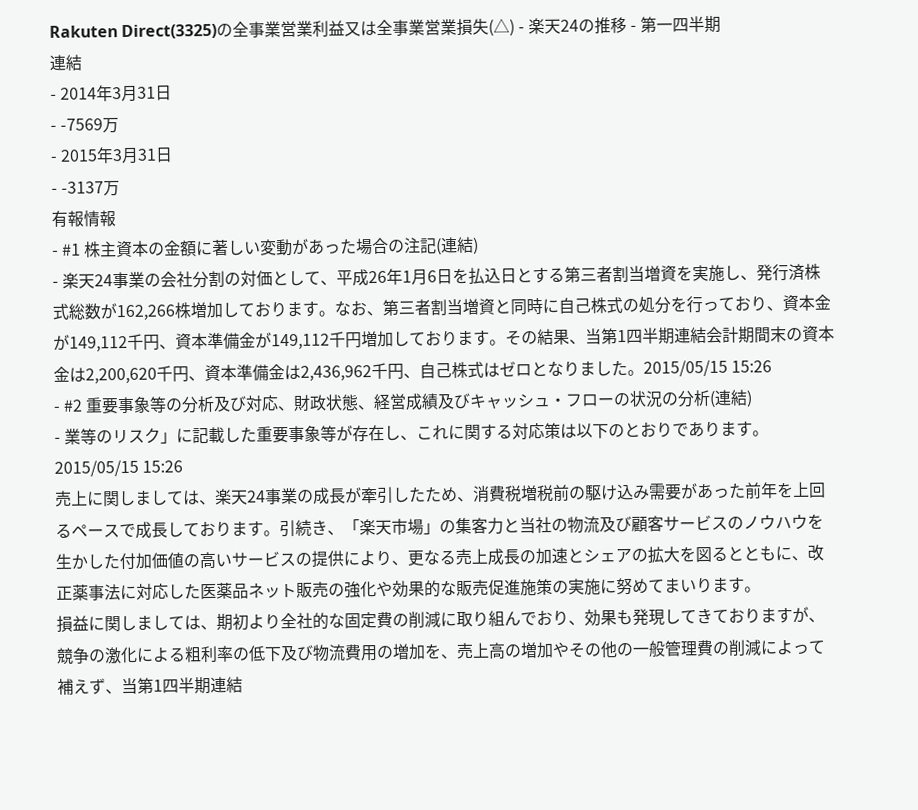Rakuten Direct(3325)の全事業営業利益又は全事業営業損失(△) - 楽天24の推移 - 第一四半期
連結
- 2014年3月31日
- -7569万
- 2015年3月31日
- -3137万
有報情報
- #1 株主資本の金額に著しい変動があった場合の注記(連結)
- 楽天24事業の会社分割の対価として、平成26年1月6日を払込日とする第三者割当増資を実施し、発行済株式総数が162,266株増加しております。なお、第三者割当増資と同時に自己株式の処分を行っており、資本金が149,112千円、資本準備金が149,112千円増加しております。その結果、当第1四半期連結会計期間末の資本金は2,200,620千円、資本準備金は2,436,962千円、自己株式はゼロとなりました。2015/05/15 15:26
- #2 重要事象等の分析及び対応、財政状態、経営成績及びキャッシュ・フローの状況の分析(連結)
- 業等のリスク」に記載した重要事象等が存在し、これに関する対応策は以下のとおりであります。2015/05/15 15:26
売上に関しましては、楽天24事業の成長が牽引したため、消費税増税前の駆け込み需要があった前年を上回るペースで成長しております。引続き、「楽天市場」の集客力と当社の物流及び顧客サービスのノウハウを生かした付加価値の高いサービスの提供により、更なる売上成長の加速とシェアの拡大を図るとともに、改正薬事法に対応した医薬品ネット販売の強化や効果的な販売促進施策の実施に努めてまいります。
損益に関しましては、期初より全社的な固定費の削減に取り組んでおり、効果も発現してきておりますが、競争の激化による粗利率の低下及び物流費用の増加を、売上高の増加やその他の一般管理費の削減によって補えず、当第1四半期連結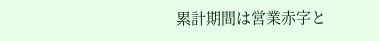累計期間は営業赤字と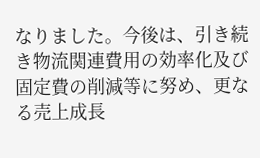なりました。今後は、引き続き物流関連費用の効率化及び固定費の削減等に努め、更なる売上成長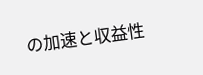の加速と収益性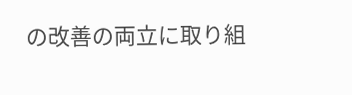の改善の両立に取り組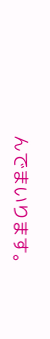んでまいります。